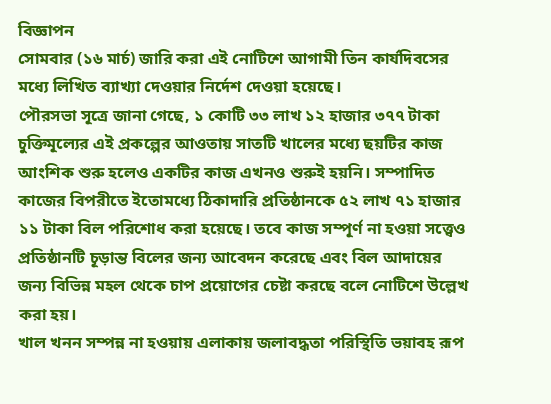বিজ্ঞাপন
সোমবার (১৬ মার্চ) জারি করা এই নোটিশে আগামী তিন কার্যদিবসের মধ্যে লিখিত ব্যাখ্যা দেওয়ার নির্দেশ দেওয়া হয়েছে।
পৌরসভা সূত্রে জানা গেছে, ১ কোটি ৩৩ লাখ ১২ হাজার ৩৭৭ টাকা চুক্তিমূল্যের এই প্রকল্পের আওতায় সাতটি খালের মধ্যে ছয়টির কাজ আংশিক শুরু হলেও একটির কাজ এখনও শুরুই হয়নি। সম্পাদিত কাজের বিপরীতে ইতোমধ্যে ঠিকাদারি প্রতিষ্ঠানকে ৫২ লাখ ৭১ হাজার ১১ টাকা বিল পরিশোধ করা হয়েছে। তবে কাজ সম্পূর্ণ না হওয়া সত্ত্বেও প্রতিষ্ঠানটি চূড়ান্ত বিলের জন্য আবেদন করেছে এবং বিল আদায়ের জন্য বিভিন্ন মহল থেকে চাপ প্রয়োগের চেষ্টা করছে বলে নোটিশে উল্লেখ করা হয়।
খাল খনন সম্পন্ন না হওয়ায় এলাকায় জলাবদ্ধতা পরিস্থিতি ভয়াবহ রূপ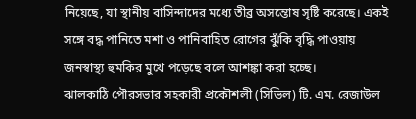নিয়েছে, যা স্থানীয় বাসিন্দাদের মধ্যে তীব্র অসন্তোষ সৃষ্টি করেছে। একই সঙ্গে বদ্ধ পানিতে মশা ও পানিবাহিত রোগের ঝুঁকি বৃদ্ধি পাওয়ায় জনস্বাস্থ্য হুমকির মুখে পড়েছে বলে আশঙ্কা করা হচ্ছে।
ঝালকাঠি পৌরসভার সহকারী প্রকৌশলী (সিভিল) টি. এম. রেজাউল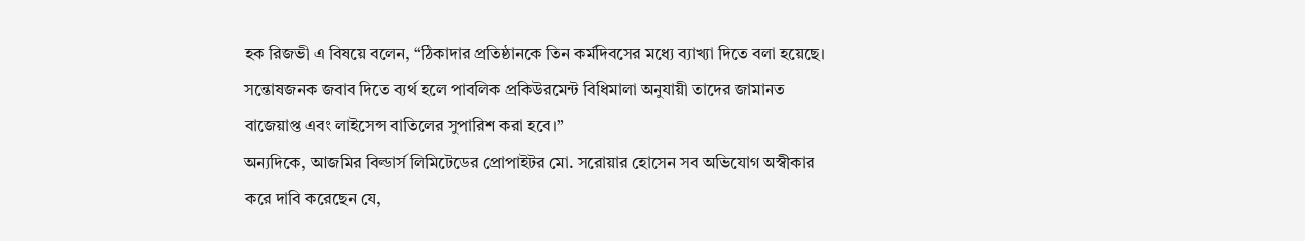হক রিজভী এ বিষয়ে বলেন, “ঠিকাদার প্রতিষ্ঠানকে তিন কর্মদিবসের মধ্যে ব্যাখ্যা দিতে বলা হয়েছে। সন্তোষজনক জবাব দিতে ব্যর্থ হলে পাবলিক প্রকিউরমেন্ট বিধিমালা অনুযায়ী তাদের জামানত বাজেয়াপ্ত এবং লাইসেন্স বাতিলের সুপারিশ করা হবে।”
অন্যদিকে, আজমির বিল্ডার্স লিমিটেডের প্রোপাইটর মো. সরোয়ার হোসেন সব অভিযোগ অস্বীকার করে দাবি করেছেন যে,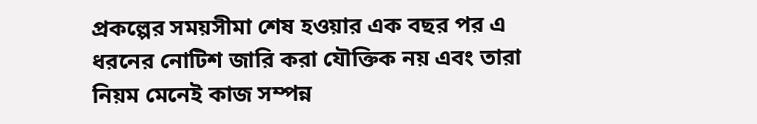প্রকল্পের সময়সীমা শেষ হওয়ার এক বছর পর এ ধরনের নোটিশ জারি করা যৌক্তিক নয় এবং তারা নিয়ম মেনেই কাজ সম্পন্ন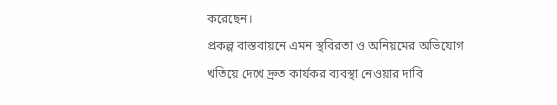করেছেন।
প্রকল্প বাস্তবায়নে এমন স্থবিরতা ও অনিয়মের অভিযোগ খতিয়ে দেখে দ্রুত কার্যকর ব্যবস্থা নেওয়ার দাবি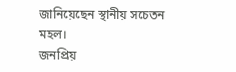জানিয়েছেন স্থানীয় সচেতন মহল।
জনপ্রিয়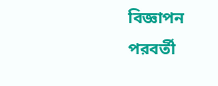বিজ্ঞাপন
পরবর্তী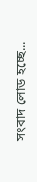সংবাদ লোড হচ্ছে...